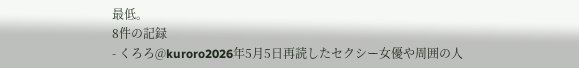最低。
8件の記録
- くろろ@kuroro2026年5月5日再読したセクシー女優や周囲の人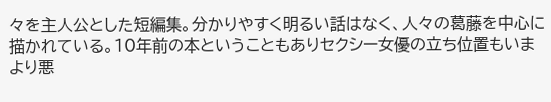々を主人公とした短編集。分かりやすく明るい話はなく、人々の葛藤を中心に描かれている。10年前の本ということもありセクシー女優の立ち位置もいまより悪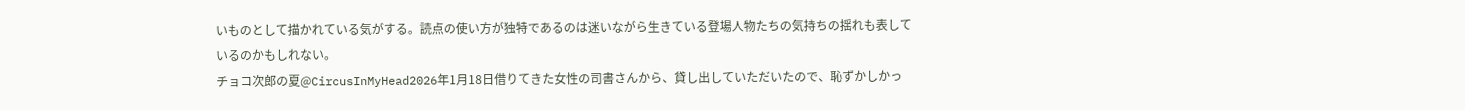いものとして描かれている気がする。読点の使い方が独特であるのは迷いながら生きている登場人物たちの気持ちの揺れも表しているのかもしれない。
チョコ次郎の夏@CircusInMyHead2026年1月18日借りてきた女性の司書さんから、貸し出していただいたので、恥ずかしかっ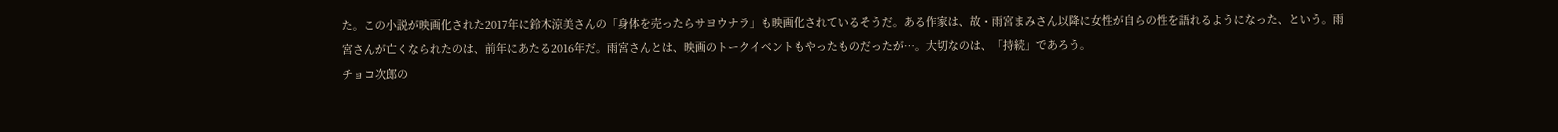た。この小説が映画化された2017年に鈴木涼美さんの「身体を売ったらサヨウナラ」も映画化されているそうだ。ある作家は、故・雨宮まみさん以降に女性が自らの性を語れるようになった、という。雨宮さんが亡くなられたのは、前年にあたる2016年だ。雨宮さんとは、映画のトークイベントもやったものだったが…。大切なのは、「持続」であろう。
チョコ次郎の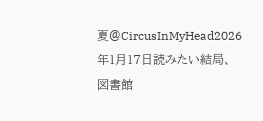夏@CircusInMyHead2026年1月17日読みたい結局、図書館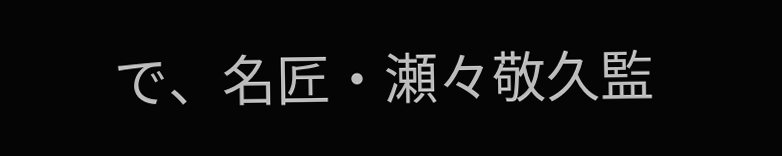で、名匠・瀬々敬久監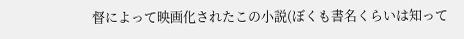督によって映画化されたこの小説(ぼくも書名くらいは知って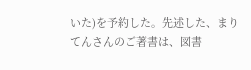いた)を予約した。先述した、まりてんさんのご著書は、図書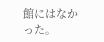館にはなかった。